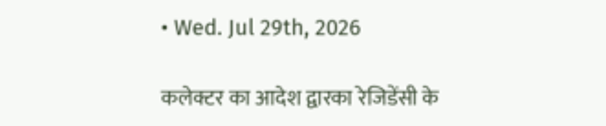• Wed. Jul 29th, 2026

कलेक्टर का आदेश द्वारका रेजिडेंसी के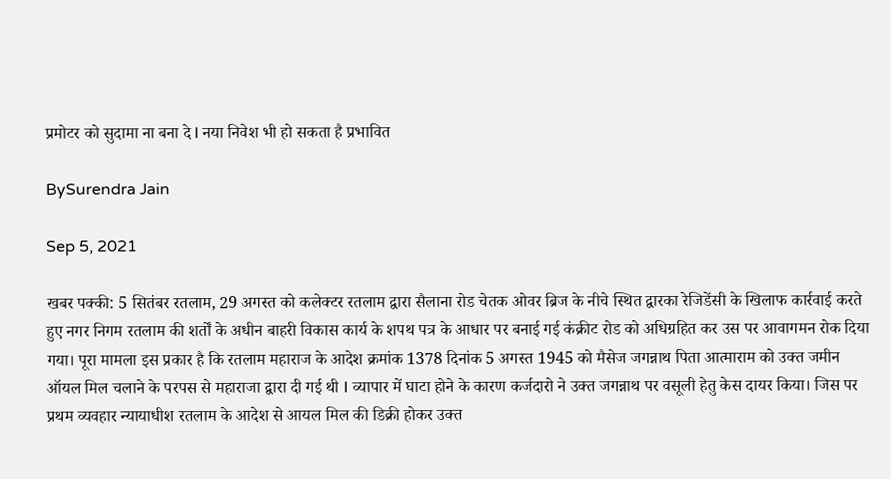प्रमोटर को सुदामा ना बना दे l नया निवेश भी हो सकता है प्रभावित

BySurendra Jain

Sep 5, 2021

खबर पक्की: 5 सितंबर रतलाम, 29 अगस्त को कलेक्टर रतलाम द्वारा सैलाना रोड चेतक ओवर ब्रिज के नीचे स्थित द्वारका रेजिडेंसी के खिलाफ कार्रवाई करते हुए नगर निगम रतलाम की शर्तों के अधीन बाहरी विकास कार्य के शपथ पत्र के आधार पर बनाई गई कंक्रीट रोड को अधिग्रहित कर उस पर आवागमन रोक दिया गया। पूरा मामला इस प्रकार है कि रतलाम महाराज के आदेश क्रमांक 1378 दिनांक 5 अगस्त 1945 को मैसेज जगन्नाथ पिता आत्माराम को उक्त जमीन ऑयल मिल चलाने के परपस से महाराजा द्वारा दी गई थी I व्यापार में घाटा होने के कारण कर्जदारो ने उक्त जगन्नाथ पर वसूली हेतु केस दायर किया। जिस पर प्रथम व्यवहार न्यायाधीश रतलाम के आदेश से आयल मिल की डिक्री होकर उक्त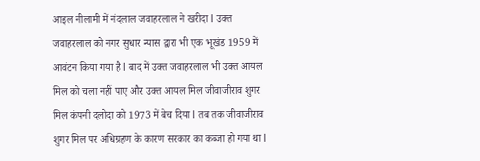आइल नीलामी में नंदलाल जवाहरलाल ने खरीदा l उक्त जवाहरलाल को नगर सुधार न्यास द्वारा भी एक भूखंड 1959 में आवंटन किया गया है l बाद में उक्त जवाहरलाल भी उक्त आयल मिल को चला नहीं पाए और उक्त आयल मिल जीवाजीराव शुगर मिल कंपनी दलोदा को 1973 में बेच दिया l तब तक जीवाजीराव शुगर मिल पर अधिग्रहण के कारण सरकार का कब्जा हो गया था l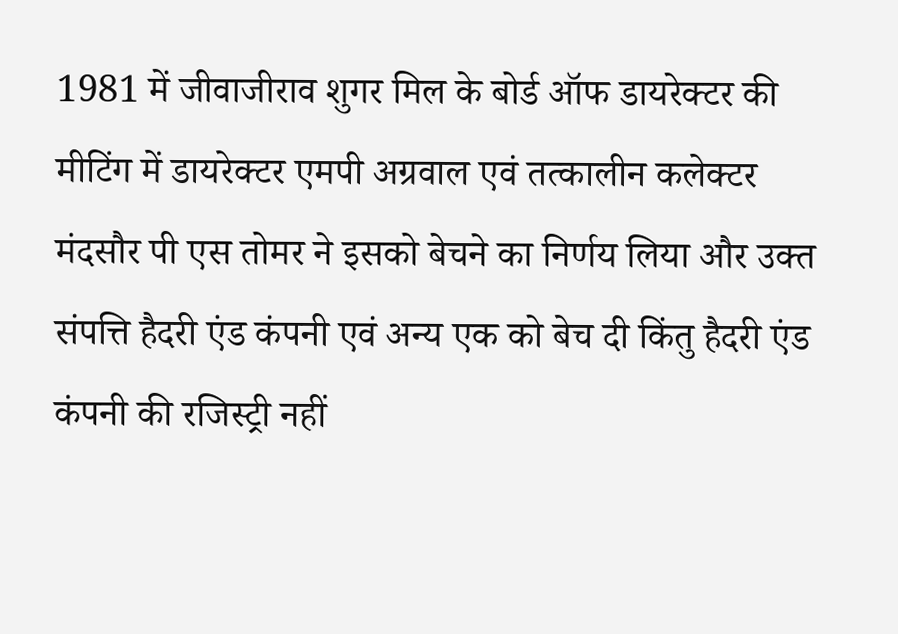1981 में जीवाजीराव शुगर मिल के बोर्ड ऑफ डायरेक्टर की मीटिंग में डायरेक्टर एमपी अग्रवाल एवं तत्कालीन कलेक्टर मंदसौर पी एस तोमर ने इसको बेचने का निर्णय लिया और उक्त संपत्ति हैदरी एंड कंपनी एवं अन्य एक को बेच दी किंतु हैदरी एंड कंपनी की रजिस्ट्री नहीं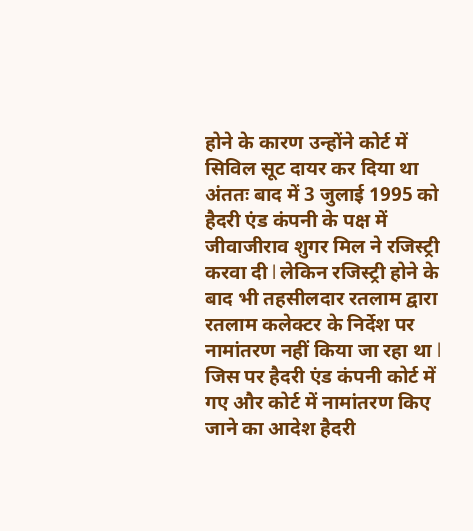होने के कारण उन्होंने कोर्ट में सिविल सूट दायर कर दिया था अंततः बाद में 3 जुलाई 1995 को हैदरी एंड कंपनी के पक्ष में जीवाजीराव शुगर मिल ने रजिस्ट्री करवा दी l लेकिन रजिस्ट्री होने के बाद भी तहसीलदार रतलाम द्वारा रतलाम कलेक्टर के निर्देश पर नामांतरण नहीं किया जा रहा था l जिस पर हैदरी एंड कंपनी कोर्ट में गए और कोर्ट में नामांतरण किए जाने का आदेश हैदरी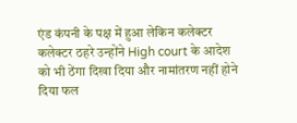एंड कंपनी के पक्ष में हुआ लेकिन कलेक्टर कलेक्टर ठहरे उन्होंने High court के आदेश को भी ठेंगा दिखा दिया और नामांतरण नहीं होने दिया फल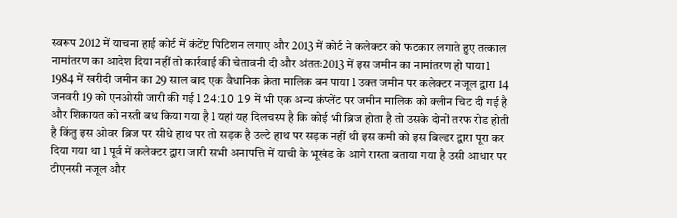स्वरूप 2012 में याचना हाई कोर्ट में कंटेंप्ट पिटिशन लगाए और 2013 में कोर्ट ने कलेक्टर को फटकार लगाते हुए तत्काल नामांतरण का आदेश दिया नहीं तो कार्रवाई की चेतावनी दी और अंततः2013 में इस जमीन का नामांतरण हो पाया l 1984 में खरीदी जमीन का 29 साल बाद एक वैधानिक क्रेता मालिक बन पाया l उक्त जमीन पर कलेक्टर नजूल द्वारा 14 जनवरी 19 को एनओसी जारी की गई l 24:10 19 में भी एक अन्य कंप्लेंट पर जमीन मालिक को क्लीन चिट दी गई है और शिकायत को नस्ती बध किया गया है l यहां यह दिलचस्प है कि कोई भी ब्रिज होता है तो उसके दोनों तरफ रोड होती है किंतु इस ओवर ब्रिज पर सीधे हाथ पर तो सड़क है उल्टे हाथ पर सड़क नहीं थी इस कमी को इस बिल्डर द्वारा पूरा कर दिया गया था l पूर्व में कलेक्टर द्वारा जारी सभी अनापत्ति में याची के भूखंड के आगे रास्ता बताया गया है उसी आधार पर टीएनसी नजूल और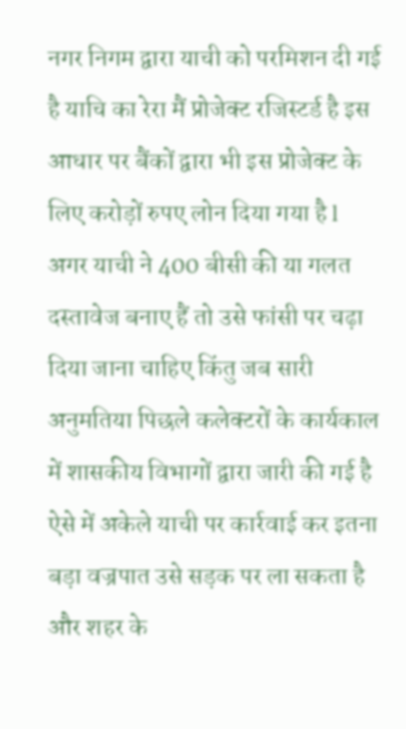नगर निगम द्वारा याची को परमिशन दी गई है याचि का रेरा मैं प्रोजेक्ट रजिस्टर्ड है इस आधार पर बैंकों द्वारा भी इस प्रोजेक्ट के लिए करोड़ों रुपए लोन दिया गया है l अगर याची ने 400 बीसी की या गलत दस्तावेज बनाए हैं तो उसे फांसी पर चढ़ा दिया जाना चाहिए किंतु जब सारी अनुमतिया पिछले कलेक्टरों के कार्यकाल में शासकीय विभागों द्वारा जारी की गई है ऐसे में अकेले याची पर कार्रवाई कर इतना बड़ा वज्रपात उसे सड़क पर ला सकता है और शहर के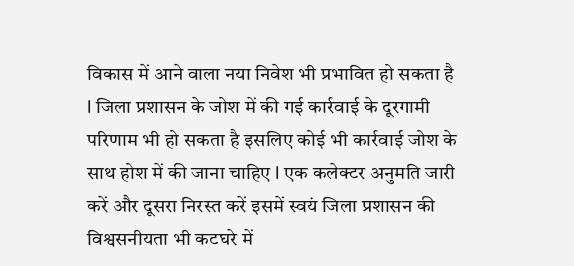विकास में आने वाला नया निवेश भी प्रभावित हो सकता है l जिला प्रशासन के जोश में की गई कार्रवाई के दूरगामी परिणाम भी हो सकता है इसलिए कोई भी कार्रवाई जोश के साथ होश में की जाना चाहिए l एक कलेक्टर अनुमति जारी करें और दूसरा निरस्त करें इसमें स्वयं जिला प्रशासन की विश्वसनीयता भी कटघरे में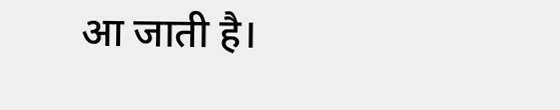आ जाती है।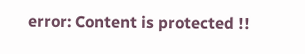error: Content is protected !!